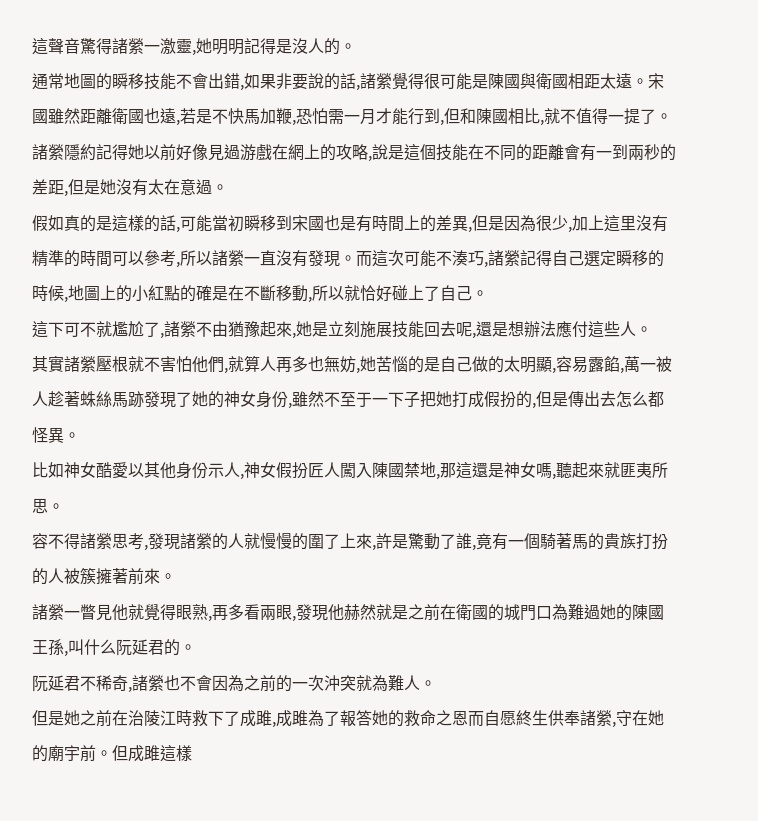這聲音驚得諸縈一激靈,她明明記得是沒人的。
通常地圖的瞬移技能不會出錯,如果非要說的話,諸縈覺得很可能是陳國與衛國相距太遠。宋國雖然距離衛國也遠,若是不快馬加鞭,恐怕需一月才能行到,但和陳國相比,就不值得一提了。
諸縈隱約記得她以前好像見過游戲在網上的攻略,說是這個技能在不同的距離會有一到兩秒的差距,但是她沒有太在意過。
假如真的是這樣的話,可能當初瞬移到宋國也是有時間上的差異,但是因為很少,加上這里沒有精準的時間可以參考,所以諸縈一直沒有發現。而這次可能不湊巧,諸縈記得自己選定瞬移的時候,地圖上的小紅點的確是在不斷移動,所以就恰好碰上了自己。
這下可不就尷尬了,諸縈不由猶豫起來,她是立刻施展技能回去呢,還是想辦法應付這些人。
其實諸縈壓根就不害怕他們,就算人再多也無妨,她苦惱的是自己做的太明顯,容易露餡,萬一被人趁著蛛絲馬跡發現了她的神女身份,雖然不至于一下子把她打成假扮的,但是傳出去怎么都怪異。
比如神女酷愛以其他身份示人,神女假扮匠人闖入陳國禁地,那這還是神女嗎,聽起來就匪夷所思。
容不得諸縈思考,發現諸縈的人就慢慢的圍了上來,許是驚動了誰,竟有一個騎著馬的貴族打扮的人被簇擁著前來。
諸縈一瞥見他就覺得眼熟,再多看兩眼,發現他赫然就是之前在衛國的城門口為難過她的陳國王孫,叫什么阮延君的。
阮延君不稀奇,諸縈也不會因為之前的一次沖突就為難人。
但是她之前在治陵江時救下了成雎,成雎為了報答她的救命之恩而自愿終生供奉諸縈,守在她的廟宇前。但成雎這樣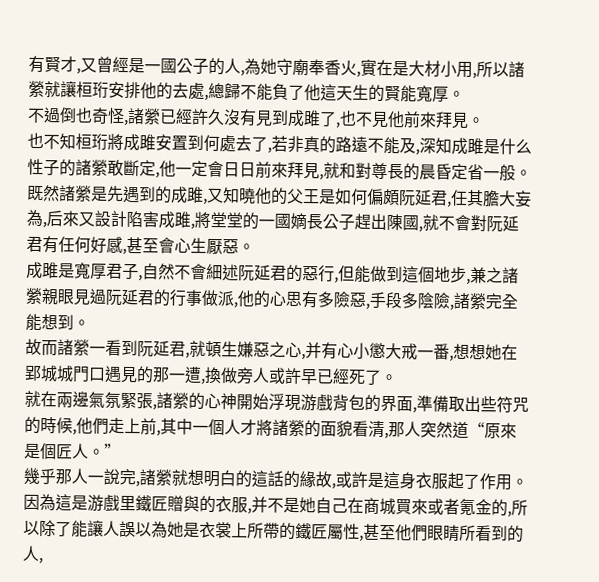有賢才,又曾經是一國公子的人,為她守廟奉香火,實在是大材小用,所以諸縈就讓桓珩安排他的去處,總歸不能負了他這天生的賢能寬厚。
不過倒也奇怪,諸縈已經許久沒有見到成雎了,也不見他前來拜見。
也不知桓珩將成雎安置到何處去了,若非真的路遠不能及,深知成雎是什么性子的諸縈敢斷定,他一定會日日前來拜見,就和對尊長的晨昏定省一般。
既然諸縈是先遇到的成雎,又知曉他的父王是如何偏頗阮延君,任其膽大妄為,后來又設計陷害成雎,將堂堂的一國嫡長公子趕出陳國,就不會對阮延君有任何好感,甚至會心生厭惡。
成雎是寬厚君子,自然不會細述阮延君的惡行,但能做到這個地步,兼之諸縈親眼見過阮延君的行事做派,他的心思有多險惡,手段多陰險,諸縈完全能想到。
故而諸縈一看到阮延君,就頓生嫌惡之心,并有心小懲大戒一番,想想她在郢城城門口遇見的那一遭,換做旁人或許早已經死了。
就在兩邊氣氛緊張,諸縈的心神開始浮現游戲背包的界面,準備取出些符咒的時候,他們走上前,其中一個人才將諸縈的面貌看清,那人突然道“原來是個匠人。”
幾乎那人一說完,諸縈就想明白的這話的緣故,或許是這身衣服起了作用。
因為這是游戲里鐵匠贈與的衣服,并不是她自己在商城買來或者氪金的,所以除了能讓人誤以為她是衣裳上所帶的鐵匠屬性,甚至他們眼睛所看到的人,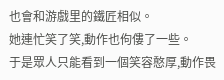也會和游戲里的鐵匠相似。
她連忙笑了笑,動作也佝僂了一些。
于是眾人只能看到一個笑容憨厚,動作畏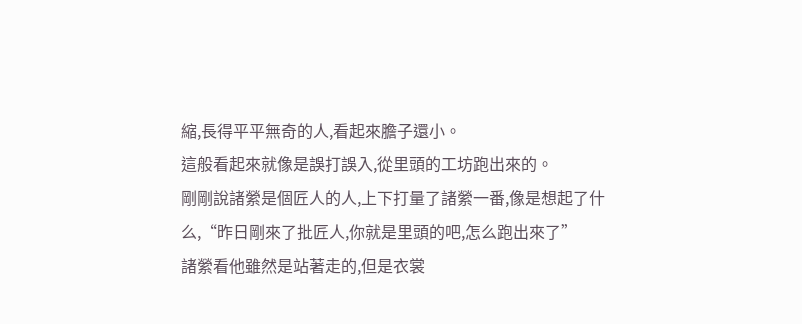縮,長得平平無奇的人,看起來膽子還小。
這般看起來就像是誤打誤入,從里頭的工坊跑出來的。
剛剛說諸縈是個匠人的人,上下打量了諸縈一番,像是想起了什么,“昨日剛來了批匠人,你就是里頭的吧,怎么跑出來了”
諸縈看他雖然是站著走的,但是衣裳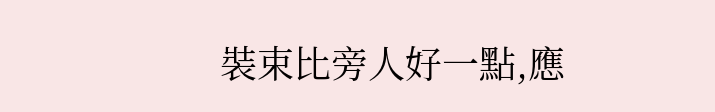裝束比旁人好一點,應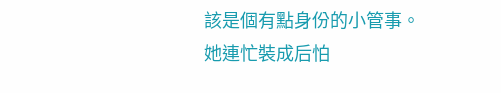該是個有點身份的小管事。
她連忙裝成后怕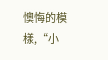懊悔的模樣,“小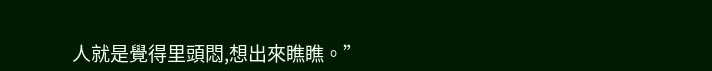人就是覺得里頭悶,想出來瞧瞧。”